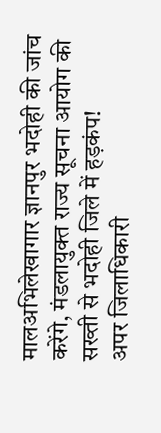मालअभिलेखागार ज्ञानपुर भदोही की जांच करेंगे, मंडलायुक्त राज्य सूचना आयोग की सख्ती से भदोही जिले में हड़कंप!
अपर जिलाधिकारी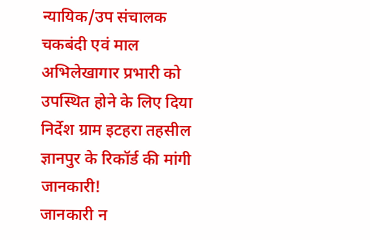न्यायिक/उप संचालक चकबंदी एवं माल अभिलेखागार प्रभारी को उपस्थित होने के लिए दिया निर्देश ग्राम इटहरा तहसील ज्ञानपुर के रिकॉर्ड की मांगी जानकारी!
जानकारी न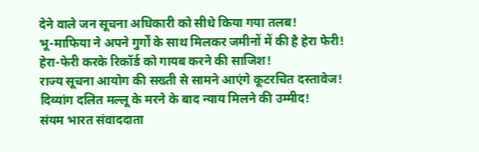देने वाले जन सूचना अधिकारी को सीधे किया गया तलब!
भू-माफिया ने अपने गुर्गों के साथ मिलकर जमीनों में की है हेरा फेरी!
हेरा-फेरी करके रिकॉर्ड को गायब करने की साजिश!
राज्य सूचना आयोग की सख्ती से सामने आएंगे कूटरचित दस्तावेज!
दिव्यांग दलित मल्लू के मरने के बाद न्याय मिलने की उम्मीद!
संयम भारत संवाददाता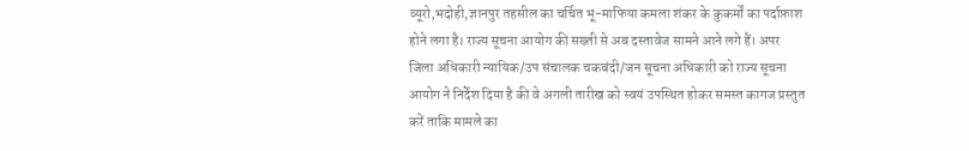व्यूरो,भदोही,ज्ञानपुर तहसील का चर्चित भू-माफिया कमला शंकर के कुकर्मों का पर्दाफ़ाश होने लगा है। राज्य सूचना आयोग की सख्ती से अब दस्तावेज सामने आने लगे हैं। अपर जिला अधिकारी न्यायिक/उप संचालक चकबंदी/जन सूचना अधिकारी को राज्य सूचना आयोग ने निर्देश दिया है की वे अगली तारीख को स्वयं उपस्थित होकर समस्त कागज प्रस्तुत करें ताकि मामले का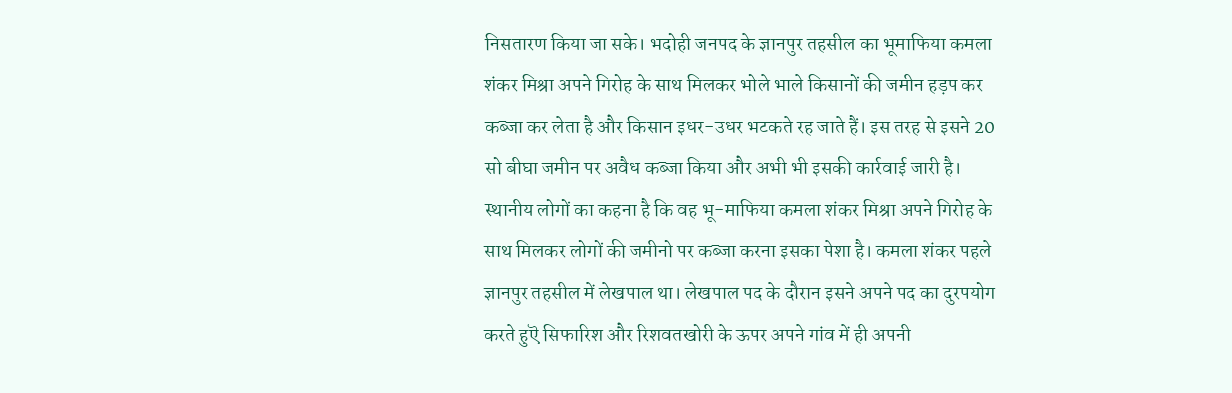निसतारण किया जा सके। भदोही जनपद के ज्ञानपुर तहसील का भूमाफिया कमला शंकर मिश्रा अपने गिरोह के साथ मिलकर भोले भाले किसानों की जमीन हड़प कर कब्जा कर लेता है और किसान इधर-उधर भटकते रह जाते हैं। इस तरह से इसने 20 सो बीघा जमीन पर अवैध कब्जा किया और अभी भी इसकी कार्रवाई जारी है। स्थानीय लोगों का कहना है कि वह भू-माफिया कमला शंकर मिश्रा अपने गिरोह के साथ मिलकर लोगों की जमीनो पर कब्जा करना इसका पेशा है। कमला शंकर पहले ज्ञानपुर तहसील में लेखपाल था। लेखपाल पद के दौरान इसने अपने पद का दुरपयोग करते हुऎ सिफारिश और रिशवतखोरी के ऊपर अपने गांव में ही अपनी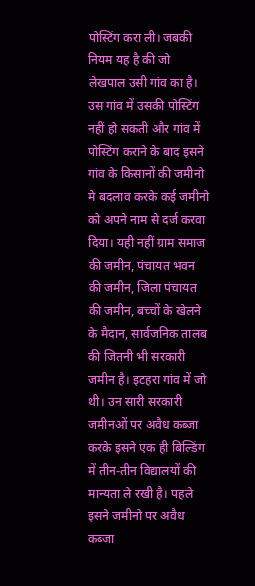पोस्टिंग करा ली। जबकी नियम यह है की जो लेखपाल उसी गांव का है। उस गांव में उसकी पोस्टिंग नहीं हो सकती और गांव में पोस्टिंग कराने के बाद इसने गांव के किसानों की जमीनो मे बदलाव करके कई जमीनो को अपने नाम से दर्ज करवा दिया। यही नहीं ग्राम समाज की जमीन, पंचायत भवन की जमीन, जिला पंचायत की जमीन, बच्चों के खेलने के मैदान, सार्वजनिक तालब की जितनी भी सरकारी जमीन है। इटहरा गांव में जो थी। उन सारी सरकारी जमीनओं पर अवैध कब्जा करके इसने एक ही बिल्डिंग में तीन-तीन विद्यालयों की मान्यता ले रखी है। पहले इसने जमीनो पर अवैध कब्जा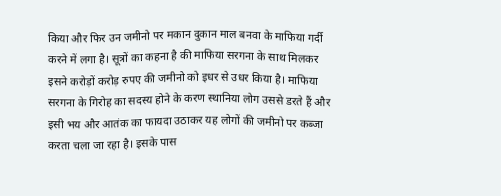किया और फिर उन जमीनो पर मकान दुकान माल बनवा के माफिया गर्दी करने में लगा है। सूत्रों का कहना है की माफिया सरगना के साथ मिलकर इसने करोड़ों करोड़ रुपए की जमीनो को इधर से उधर किया है। माफिया सरगना के गिरोह का सदस्य होने के करण स्थानिया लोग उससे डरते हैं और इसी भय और आतंक का फायदा उठाकर यह लोगों की जमीनो पर कब्जा करता चला जा रहा है। इसके पास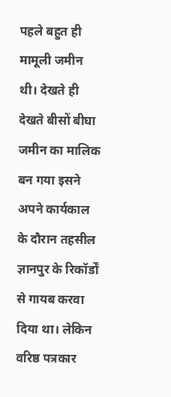पहले बहुत ही मामूली जमीन थी। देखते ही देखते बीसों बीघा जमीन का मालिक बन गया इसने अपने कार्यकाल के दौरान तहसील ज्ञानपुर के रिकॉर्डों से गायब करवा दिया था। लेकिन वरिष्ठ पत्रकार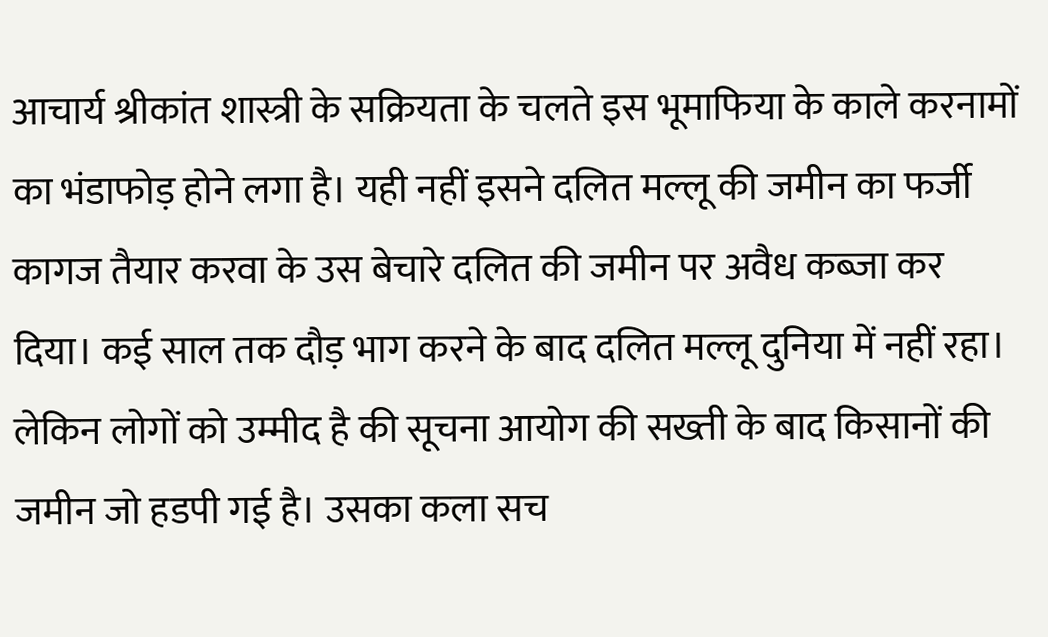आचार्य श्रीकांत शास्त्री के सक्रियता के चलते इस भूमाफिया के काले करनामों का भंडाफोड़ होने लगा है। यही नहीं इसने दलित मल्लू की जमीन का फर्जी कागज तैयार करवा के उस बेचारे दलित की जमीन पर अवैध कब्जा कर दिया। कई साल तक दौड़ भाग करने के बाद दलित मल्लू दुनिया में नहीं रहा। लेकिन लोगों को उम्मीद है की सूचना आयोग की सख्ती के बाद किसानों की जमीन जो हडपी गई है। उसका कला सच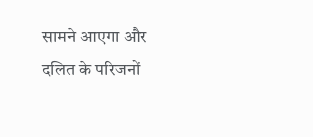सामने आएगा और दलित के परिजनों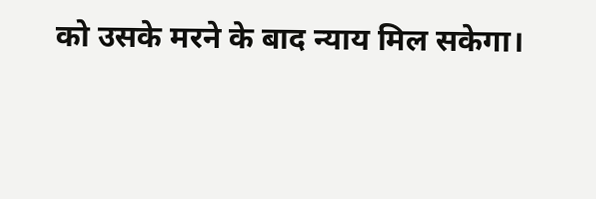को उसके मरने के बाद न्याय मिल सकेगा।